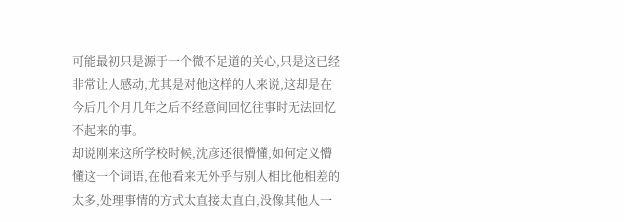可能最初只是源于一个微不足道的关心,只是这已经非常让人感动,尤其是对他这样的人来说,这却是在今后几个月几年之后不经意间回忆往事时无法回忆不起来的事。
却说刚来这所学校时候,沈彦还很懵懂,如何定义懵懂这一个词语,在他看来无外乎与别人相比他相差的太多,处理事情的方式太直接太直白,没像其他人一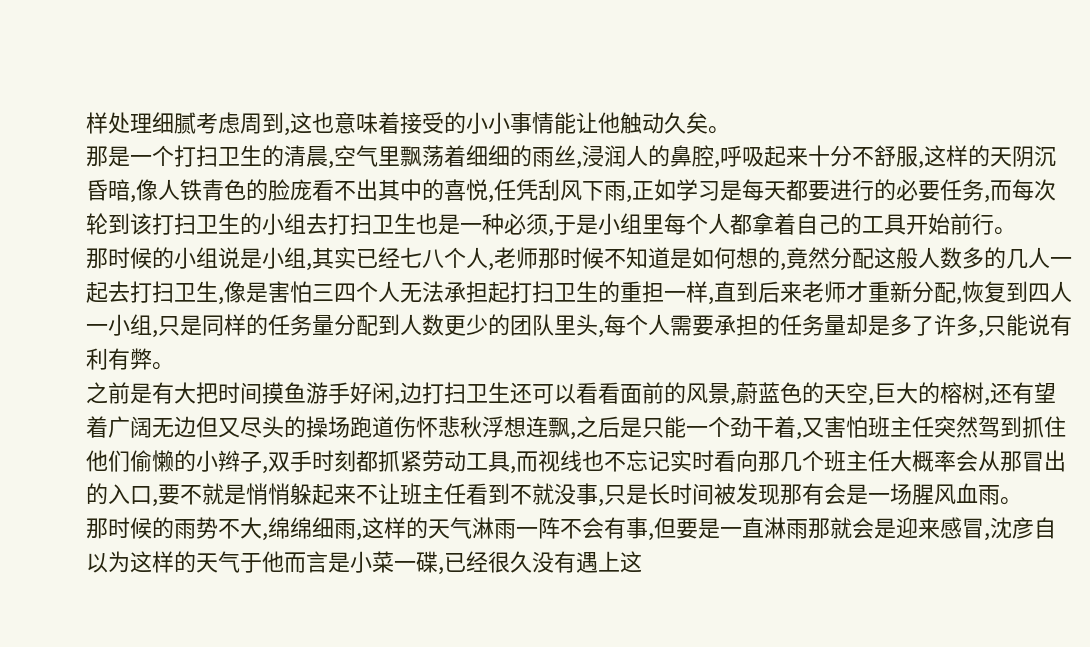样处理细腻考虑周到,这也意味着接受的小小事情能让他触动久矣。
那是一个打扫卫生的清晨,空气里飘荡着细细的雨丝,浸润人的鼻腔,呼吸起来十分不舒服,这样的天阴沉昏暗,像人铁青色的脸庞看不出其中的喜悦,任凭刮风下雨,正如学习是每天都要进行的必要任务,而每次轮到该打扫卫生的小组去打扫卫生也是一种必须,于是小组里每个人都拿着自己的工具开始前行。
那时候的小组说是小组,其实已经七八个人,老师那时候不知道是如何想的,竟然分配这般人数多的几人一起去打扫卫生,像是害怕三四个人无法承担起打扫卫生的重担一样,直到后来老师才重新分配,恢复到四人一小组,只是同样的任务量分配到人数更少的团队里头,每个人需要承担的任务量却是多了许多,只能说有利有弊。
之前是有大把时间摸鱼游手好闲,边打扫卫生还可以看看面前的风景,蔚蓝色的天空,巨大的榕树,还有望着广阔无边但又尽头的操场跑道伤怀悲秋浮想连飘,之后是只能一个劲干着,又害怕班主任突然驾到抓住他们偷懒的小辫子,双手时刻都抓紧劳动工具,而视线也不忘记实时看向那几个班主任大概率会从那冒出的入口,要不就是悄悄躲起来不让班主任看到不就没事,只是长时间被发现那有会是一场腥风血雨。
那时候的雨势不大,绵绵细雨,这样的天气淋雨一阵不会有事,但要是一直淋雨那就会是迎来感冒,沈彦自以为这样的天气于他而言是小菜一碟,已经很久没有遇上这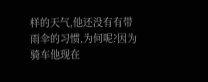样的天气,他还没有有带雨伞的习惯,为何呢?因为骑车他现在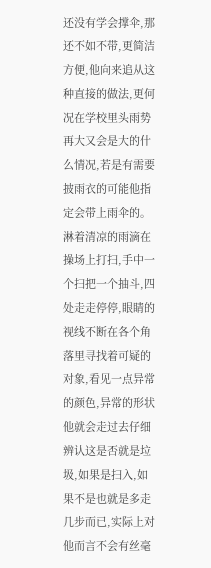还没有学会撑伞,那还不如不带,更简洁方便,他向来追从这种直接的做法,更何况在学校里头雨势再大又会是大的什么情况,若是有需要披雨衣的可能他指定会带上雨伞的。
淋着清凉的雨滴在操场上打扫,手中一个扫把一个抽斗,四处走走停停,眼睛的视线不断在各个角落里寻找着可疑的对象,看见一点异常的颜色,异常的形状他就会走过去仔细辨认这是否就是垃圾,如果是扫入,如果不是也就是多走几步而已,实际上对他而言不会有丝毫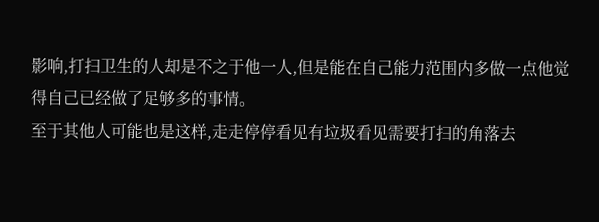影响,打扫卫生的人却是不之于他一人,但是能在自己能力范围内多做一点他觉得自己已经做了足够多的事情。
至于其他人可能也是这样,走走停停看见有垃圾看见需要打扫的角落去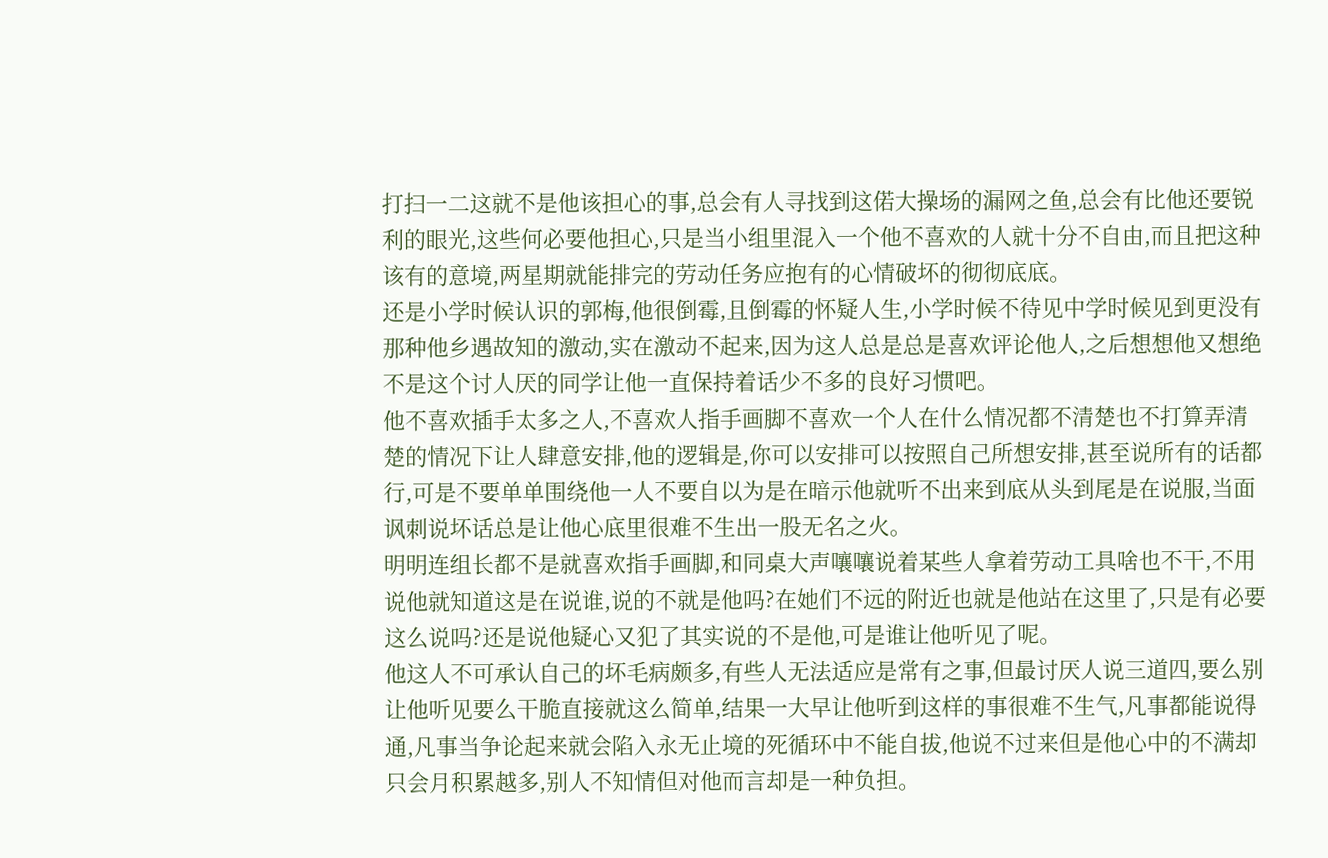打扫一二这就不是他该担心的事,总会有人寻找到这偌大操场的漏网之鱼,总会有比他还要锐利的眼光,这些何必要他担心,只是当小组里混入一个他不喜欢的人就十分不自由,而且把这种该有的意境,两星期就能排完的劳动任务应抱有的心情破坏的彻彻底底。
还是小学时候认识的郭梅,他很倒霉,且倒霉的怀疑人生,小学时候不待见中学时候见到更没有那种他乡遇故知的激动,实在激动不起来,因为这人总是总是喜欢评论他人,之后想想他又想绝不是这个讨人厌的同学让他一直保持着话少不多的良好习惯吧。
他不喜欢插手太多之人,不喜欢人指手画脚不喜欢一个人在什么情况都不清楚也不打算弄清楚的情况下让人肆意安排,他的逻辑是,你可以安排可以按照自己所想安排,甚至说所有的话都行,可是不要单单围绕他一人不要自以为是在暗示他就听不出来到底从头到尾是在说服,当面讽刺说坏话总是让他心底里很难不生出一股无名之火。
明明连组长都不是就喜欢指手画脚,和同桌大声嚷嚷说着某些人拿着劳动工具啥也不干,不用说他就知道这是在说谁,说的不就是他吗?在她们不远的附近也就是他站在这里了,只是有必要这么说吗?还是说他疑心又犯了其实说的不是他,可是谁让他听见了呢。
他这人不可承认自己的坏毛病颇多,有些人无法适应是常有之事,但最讨厌人说三道四,要么别让他听见要么干脆直接就这么简单,结果一大早让他听到这样的事很难不生气,凡事都能说得通,凡事当争论起来就会陷入永无止境的死循环中不能自拔,他说不过来但是他心中的不满却只会月积累越多,别人不知情但对他而言却是一种负担。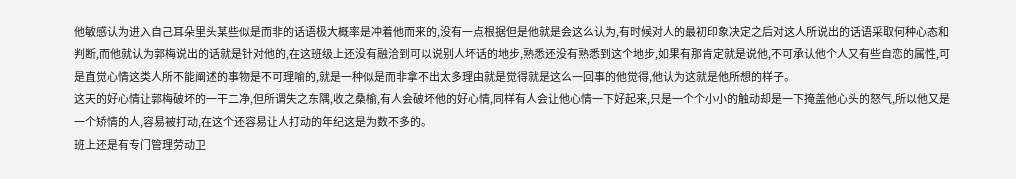他敏感认为进入自己耳朵里头某些似是而非的话语极大概率是冲着他而来的,没有一点根据但是他就是会这么认为,有时候对人的最初印象决定之后对这人所说出的话语采取何种心态和判断,而他就认为郭梅说出的话就是针对他的,在这班级上还没有融洽到可以说别人坏话的地步,熟悉还没有熟悉到这个地步,如果有那肯定就是说他,不可承认他个人又有些自恋的属性,可是直觉心情这类人所不能阐述的事物是不可理喻的,就是一种似是而非拿不出太多理由就是觉得就是这么一回事的他觉得,他认为这就是他所想的样子。
这天的好心情让郭梅破坏的一干二净,但所谓失之东隅,收之桑榆,有人会破坏他的好心情,同样有人会让他心情一下好起来,只是一个个小小的触动却是一下掩盖他心头的怒气,所以他又是一个矫情的人,容易被打动,在这个还容易让人打动的年纪这是为数不多的。
班上还是有专门管理劳动卫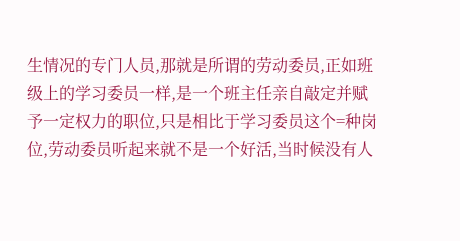生情况的专门人员,那就是所谓的劳动委员,正如班级上的学习委员一样,是一个班主任亲自敲定并赋予一定权力的职位,只是相比于学习委员这个=种岗位,劳动委员听起来就不是一个好活,当时候没有人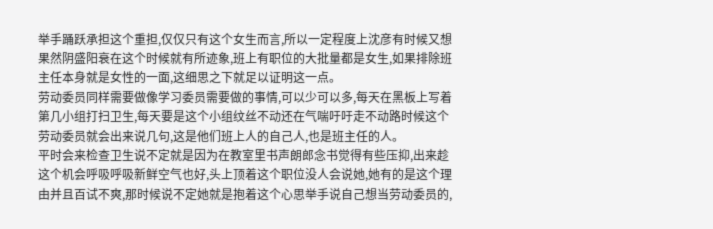举手踊跃承担这个重担,仅仅只有这个女生而言,所以一定程度上沈彦有时候又想果然阴盛阳衰在这个时候就有所迹象,班上有职位的大批量都是女生,如果排除班主任本身就是女性的一面,这细思之下就足以证明这一点。
劳动委员同样需要做像学习委员需要做的事情,可以少可以多,每天在黑板上写着第几小组打扫卫生,每天要是这个小组纹丝不动还在气喘吁吁走不动路时候这个劳动委员就会出来说几句,这是他们班上人的自己人,也是班主任的人。
平时会来检查卫生说不定就是因为在教室里书声朗郎念书觉得有些压抑,出来趁这个机会呼吸呼吸新鲜空气也好,头上顶着这个职位没人会说她,她有的是这个理由并且百试不爽,那时候说不定她就是抱着这个心思举手说自己想当劳动委员的,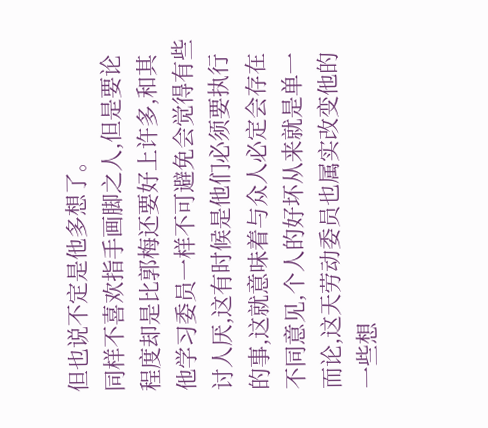但也说不定是他多想了。
同样不喜欢指手画脚之人,但是要论程度却是比郭梅还要好上许多,和其他学习委员一样不可避免会觉得有些讨人厌,这有时候是他们必须要执行的事,这就意味着与众人必定会存在不同意见,个人的好坏从来就是单一而论,这天劳动委员也属实改变他的一些想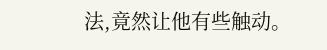法,竟然让他有些触动。